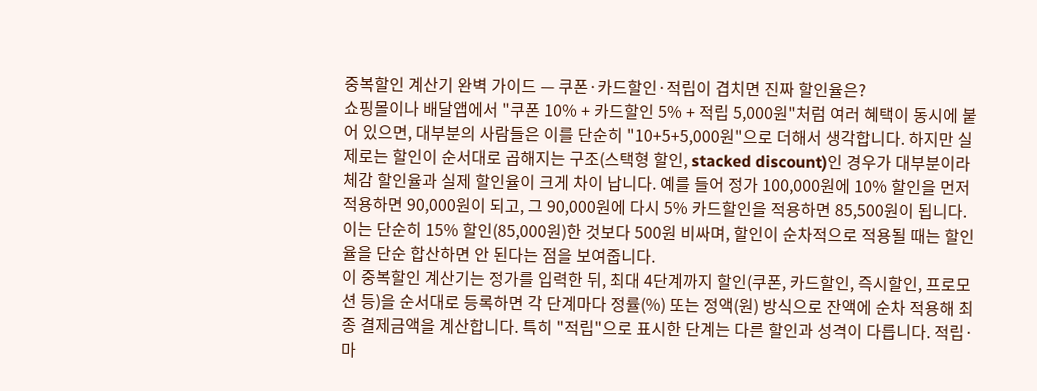중복할인 계산기 완벽 가이드 — 쿠폰·카드할인·적립이 겹치면 진짜 할인율은?
쇼핑몰이나 배달앱에서 "쿠폰 10% + 카드할인 5% + 적립 5,000원"처럼 여러 혜택이 동시에 붙어 있으면, 대부분의 사람들은 이를 단순히 "10+5+5,000원"으로 더해서 생각합니다. 하지만 실제로는 할인이 순서대로 곱해지는 구조(스택형 할인, stacked discount)인 경우가 대부분이라 체감 할인율과 실제 할인율이 크게 차이 납니다. 예를 들어 정가 100,000원에 10% 할인을 먼저 적용하면 90,000원이 되고, 그 90,000원에 다시 5% 카드할인을 적용하면 85,500원이 됩니다. 이는 단순히 15% 할인(85,000원)한 것보다 500원 비싸며, 할인이 순차적으로 적용될 때는 할인율을 단순 합산하면 안 된다는 점을 보여줍니다.
이 중복할인 계산기는 정가를 입력한 뒤, 최대 4단계까지 할인(쿠폰, 카드할인, 즉시할인, 프로모션 등)을 순서대로 등록하면 각 단계마다 정률(%) 또는 정액(원) 방식으로 잔액에 순차 적용해 최종 결제금액을 계산합니다. 특히 "적립"으로 표시한 단계는 다른 할인과 성격이 다릅니다. 적립·마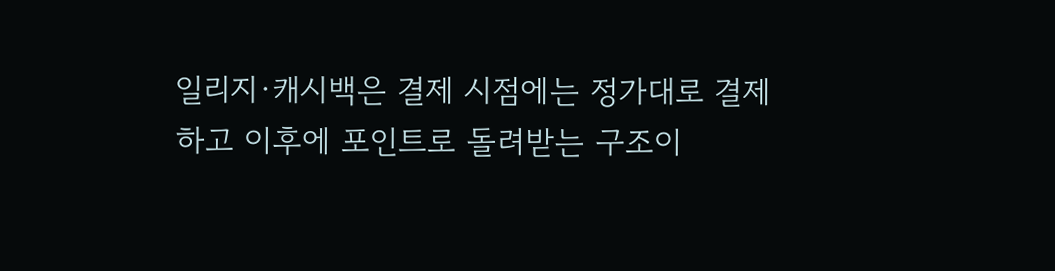일리지·캐시백은 결제 시점에는 정가대로 결제하고 이후에 포인트로 돌려받는 구조이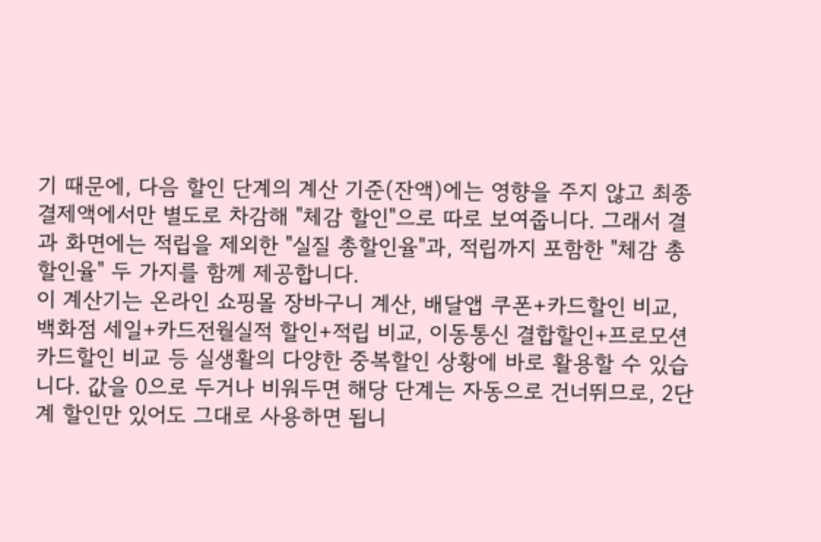기 때문에, 다음 할인 단계의 계산 기준(잔액)에는 영향을 주지 않고 최종 결제액에서만 별도로 차감해 "체감 할인"으로 따로 보여줍니다. 그래서 결과 화면에는 적립을 제외한 "실질 총할인율"과, 적립까지 포함한 "체감 총할인율" 두 가지를 함께 제공합니다.
이 계산기는 온라인 쇼핑몰 장바구니 계산, 배달앱 쿠폰+카드할인 비교, 백화점 세일+카드전월실적 할인+적립 비교, 이동통신 결합할인+프로모션 카드할인 비교 등 실생활의 다양한 중복할인 상황에 바로 활용할 수 있습니다. 값을 0으로 두거나 비워두면 해당 단계는 자동으로 건너뛰므로, 2단계 할인만 있어도 그대로 사용하면 됩니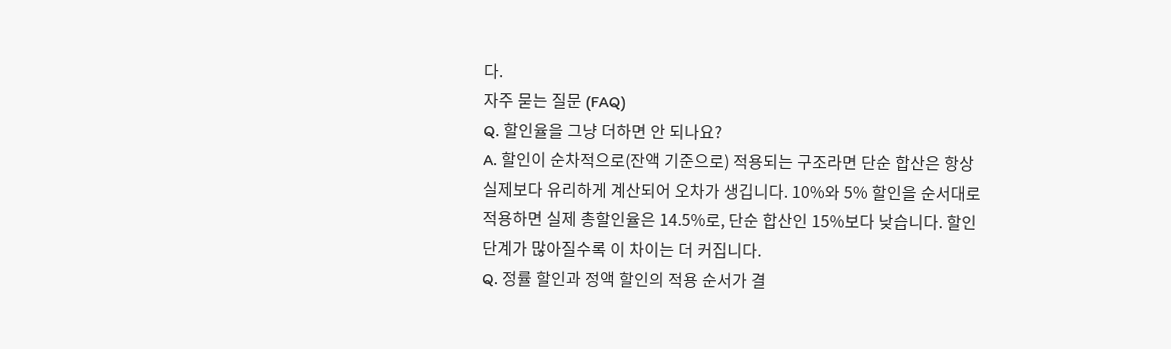다.
자주 묻는 질문 (FAQ)
Q. 할인율을 그냥 더하면 안 되나요?
A. 할인이 순차적으로(잔액 기준으로) 적용되는 구조라면 단순 합산은 항상 실제보다 유리하게 계산되어 오차가 생깁니다. 10%와 5% 할인을 순서대로 적용하면 실제 총할인율은 14.5%로, 단순 합산인 15%보다 낮습니다. 할인 단계가 많아질수록 이 차이는 더 커집니다.
Q. 정률 할인과 정액 할인의 적용 순서가 결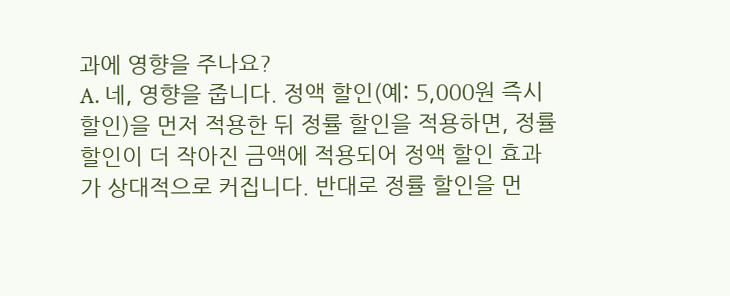과에 영향을 주나요?
A. 네, 영향을 줍니다. 정액 할인(예: 5,000원 즉시할인)을 먼저 적용한 뒤 정률 할인을 적용하면, 정률 할인이 더 작아진 금액에 적용되어 정액 할인 효과가 상대적으로 커집니다. 반대로 정률 할인을 먼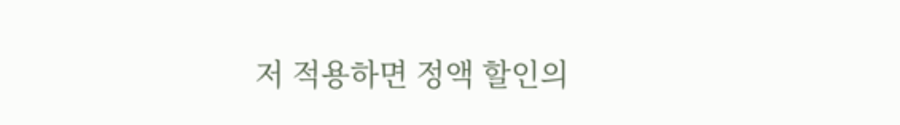저 적용하면 정액 할인의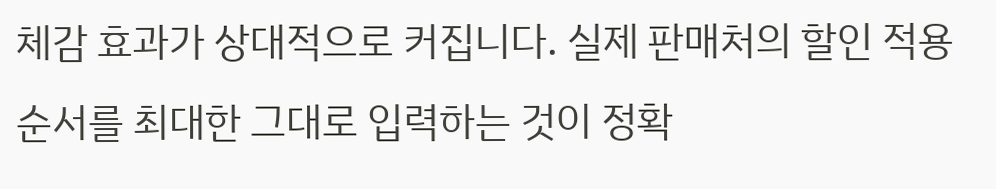체감 효과가 상대적으로 커집니다. 실제 판매처의 할인 적용 순서를 최대한 그대로 입력하는 것이 정확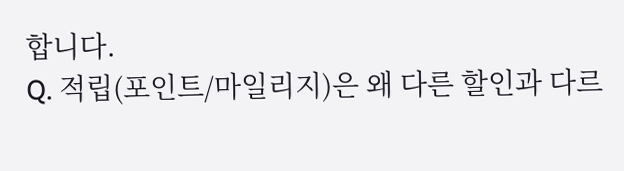합니다.
Q. 적립(포인트/마일리지)은 왜 다른 할인과 다르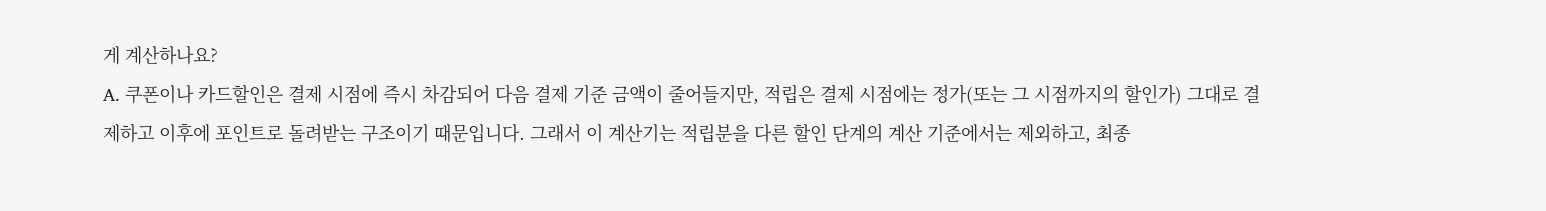게 계산하나요?
A. 쿠폰이나 카드할인은 결제 시점에 즉시 차감되어 다음 결제 기준 금액이 줄어들지만, 적립은 결제 시점에는 정가(또는 그 시점까지의 할인가) 그대로 결제하고 이후에 포인트로 돌려받는 구조이기 때문입니다. 그래서 이 계산기는 적립분을 다른 할인 단계의 계산 기준에서는 제외하고, 최종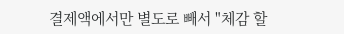결제액에서만 별도로 빼서 "체감 할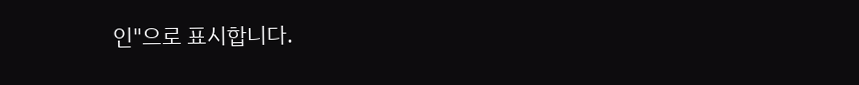인"으로 표시합니다.